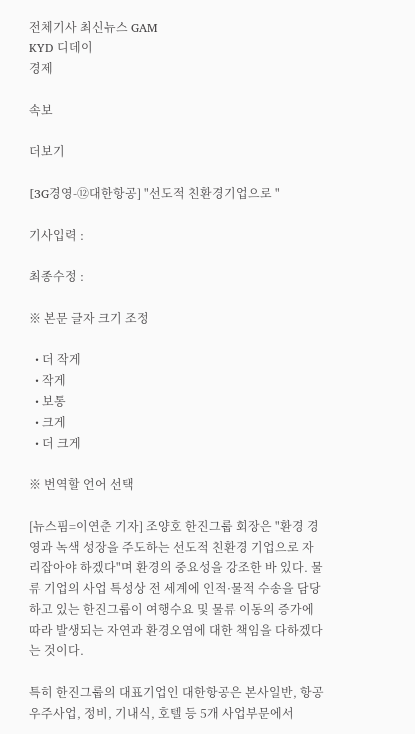전체기사 최신뉴스 GAM
KYD 디데이
경제

속보

더보기

[3G경영-⑫대한항공] "선도적 친환경기업으로 "

기사입력 :

최종수정 :

※ 본문 글자 크기 조정

  • 더 작게
  • 작게
  • 보통
  • 크게
  • 더 크게

※ 번역할 언어 선택

[뉴스핌=이연춘 기자] 조양호 한진그룹 회장은 "환경 경영과 녹색 성장을 주도하는 선도적 친환경 기업으로 자리잡아야 하겠다"며 환경의 중요성을 강조한 바 있다. 물류 기업의 사업 특성상 전 세계에 인적·물적 수송을 담당하고 있는 한진그룹이 여행수요 및 물류 이동의 증가에 따라 발생되는 자연과 환경오염에 대한 책임을 다하겠다는 것이다.

특히 한진그룹의 대표기업인 대한항공은 본사일반, 항공우주사업, 정비, 기내식, 호텔 등 5개 사업부문에서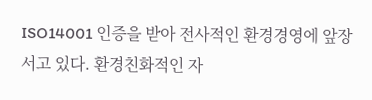ISO14001 인증을 받아 전사적인 환경경영에 앞장서고 있다. 환경친화적인 자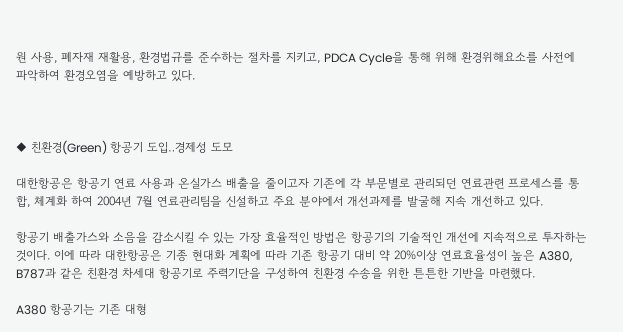원 사용, 폐자재 재활용, 환경법규를 준수하는 절차를 지키고, PDCA Cycle을 통해 위해 환경위해요소를 사전에 파악하여 환경오염을 예방하고 있다.



◆ 친환경(Green) 항공기 도입‥경제성 도모

대한항공은 항공기 연료 사용과 온실가스 배출을 줄이고자 기존에 각 부문별로 관리되던 연료관련 프로세스를 통합, 체계화 하여 2004년 7월 연료관리팀을 신설하고 주요 분야에서 개선과제를 발굴해 지속 개선하고 있다.

항공기 배출가스와 소음을 감소시킬 수 있는 가장 효율적인 방법은 항공기의 기술적인 개선에 지속적으로 투자하는 것이다. 이에 따라 대한항공은 기종 현대화 계획에 따라 기존 항공기 대비 약 20%이상 연료효율성이 높은 A380, B787과 같은 친환경 차세대 항공기로 주력기단을 구성하여 친환경 수송을 위한 튼튼한 기반을 마련했다.

A380 항공기는 기존 대형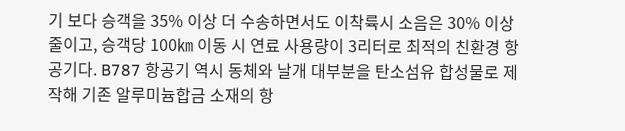기 보다 승객을 35% 이상 더 수송하면서도 이착륙시 소음은 30% 이상 줄이고, 승객당 100㎞ 이동 시 연료 사용량이 3리터로 최적의 친환경 항공기다. B787 항공기 역시 동체와 날개 대부분을 탄소섬유 합성물로 제작해 기존 알루미늄합금 소재의 항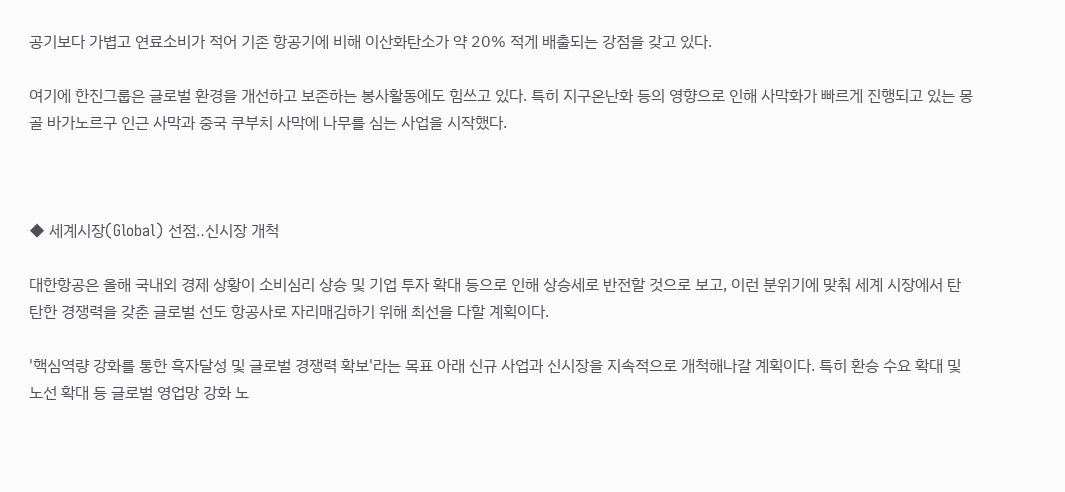공기보다 가볍고 연료소비가 적어 기존 항공기에 비해 이산화탄소가 약 20% 적게 배출되는 강점을 갖고 있다.

여기에 한진그룹은 글로벌 환경을 개선하고 보존하는 봉사활동에도 힘쓰고 있다. 특히 지구온난화 등의 영향으로 인해 사막화가 빠르게 진행되고 있는 몽골 바가노르구 인근 사막과 중국 쿠부치 사막에 나무를 심는 사업을 시작했다.



◆ 세계시장(Global) 선점‥신시장 개척

대한항공은 올해 국내외 경제 상황이 소비심리 상승 및 기업 투자 확대 등으로 인해 상승세로 반전할 것으로 보고, 이런 분위기에 맞춰 세계 시장에서 탄탄한 경쟁력을 갖춘 글로벌 선도 항공사로 자리매김하기 위해 최선을 다할 계획이다.

'핵심역량 강화를 통한 흑자달성 및 글로벌 경쟁력 확보'라는 목표 아래 신규 사업과 신시장을 지속적으로 개척해나갈 계획이다. 특히 환승 수요 확대 및 노선 확대 등 글로벌 영업망 강화 노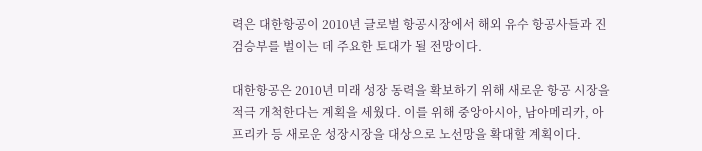력은 대한항공이 2010년 글로벌 항공시장에서 해외 유수 항공사들과 진검승부를 벌이는 데 주요한 토대가 될 전망이다.

대한항공은 2010년 미래 성장 동력을 확보하기 위해 새로운 항공 시장을 적극 개척한다는 계획을 세웠다. 이를 위해 중앙아시아, 남아메리카, 아프리카 등 새로운 성장시장을 대상으로 노선망을 확대할 계획이다.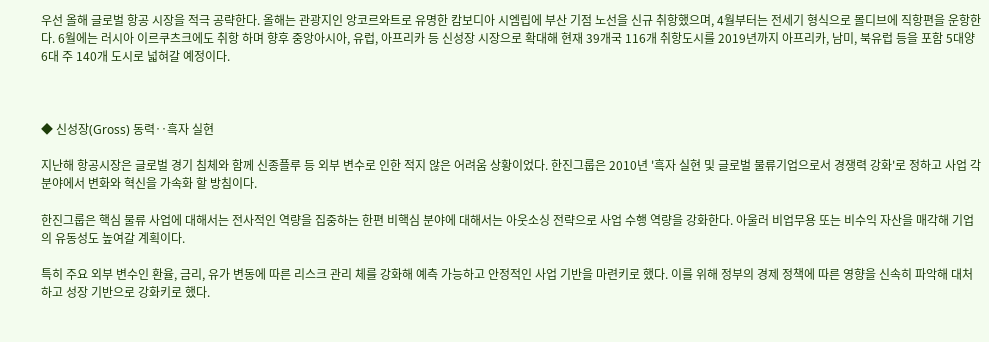우선 올해 글로벌 항공 시장을 적극 공략한다. 올해는 관광지인 앙코르와트로 유명한 캄보디아 시엠립에 부산 기점 노선을 신규 취항했으며, 4월부터는 전세기 형식으로 몰디브에 직항편을 운항한다. 6월에는 러시아 이르쿠츠크에도 취항 하며 향후 중앙아시아, 유럽, 아프리카 등 신성장 시장으로 확대해 현재 39개국 116개 취항도시를 2019년까지 아프리카, 남미, 북유럽 등을 포함 5대양 6대 주 140개 도시로 넓혀갈 예정이다.



◆ 신성장(Gross) 동력‥흑자 실현

지난해 항공시장은 글로벌 경기 침체와 함께 신종플루 등 외부 변수로 인한 적지 않은 어려움 상황이었다. 한진그룹은 2010년 '흑자 실현 및 글로벌 물류기업으로서 경쟁력 강화'로 정하고 사업 각 분야에서 변화와 혁신을 가속화 할 방침이다.

한진그룹은 핵심 물류 사업에 대해서는 전사적인 역량을 집중하는 한편 비핵심 분야에 대해서는 아웃소싱 전략으로 사업 수행 역량을 강화한다. 아울러 비업무용 또는 비수익 자산을 매각해 기업의 유동성도 높여갈 계획이다.

특히 주요 외부 변수인 환율, 금리, 유가 변동에 따른 리스크 관리 체를 강화해 예측 가능하고 안정적인 사업 기반을 마련키로 했다. 이를 위해 정부의 경제 정책에 따른 영향을 신속히 파악해 대처하고 성장 기반으로 강화키로 했다.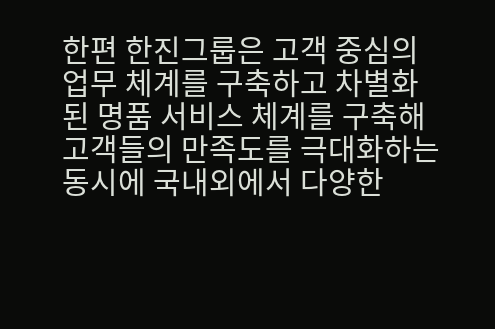한편 한진그룹은 고객 중심의 업무 체계를 구축하고 차별화된 명품 서비스 체계를 구축해 고객들의 만족도를 극대화하는 동시에 국내외에서 다양한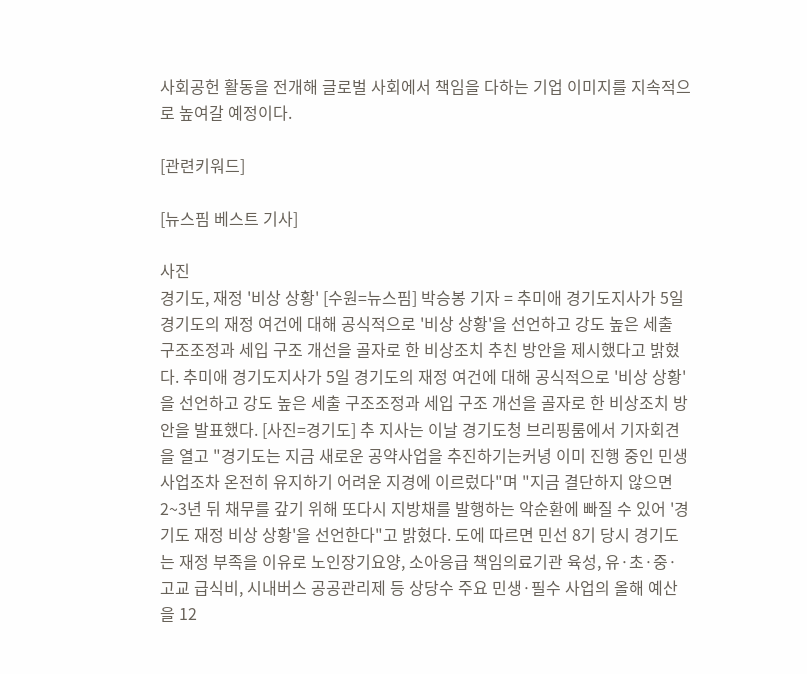사회공헌 활동을 전개해 글로벌 사회에서 책임을 다하는 기업 이미지를 지속적으로 높여갈 예정이다.

[관련키워드]

[뉴스핌 베스트 기사]

사진
경기도, 재정 '비상 상황' [수원=뉴스핌] 박승봉 기자 = 추미애 경기도지사가 5일 경기도의 재정 여건에 대해 공식적으로 '비상 상황'을 선언하고 강도 높은 세출 구조조정과 세입 구조 개선을 골자로 한 비상조치 추친 방안을 제시했다고 밝혔다. 추미애 경기도지사가 5일 경기도의 재정 여건에 대해 공식적으로 '비상 상황'을 선언하고 강도 높은 세출 구조조정과 세입 구조 개선을 골자로 한 비상조치 방안을 발표했다. [사진=경기도] 추 지사는 이날 경기도청 브리핑룸에서 기자회견을 열고 "경기도는 지금 새로운 공약사업을 추진하기는커녕 이미 진행 중인 민생 사업조차 온전히 유지하기 어려운 지경에 이르렀다"며 "지금 결단하지 않으면 2~3년 뒤 채무를 갚기 위해 또다시 지방채를 발행하는 악순환에 빠질 수 있어 '경기도 재정 비상 상황'을 선언한다"고 밝혔다. 도에 따르면 민선 8기 당시 경기도는 재정 부족을 이유로 노인장기요양, 소아응급 책임의료기관 육성, 유·초·중·고교 급식비, 시내버스 공공관리제 등 상당수 주요 민생·필수 사업의 올해 예산을 12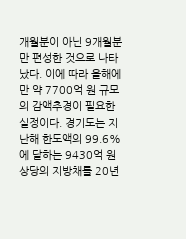개월분이 아닌 9개월분만 편성한 것으로 나타났다. 이에 따라 올해에만 약 7700억 원 규모의 감액추경이 필요한 실정이다. 경기도는 지난해 한도액의 99.6%에 달하는 9430억 원 상당의 지방채를 20년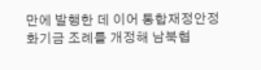만에 발행한 데 이어 통합재정안정화기금 조례를 개정해 남북협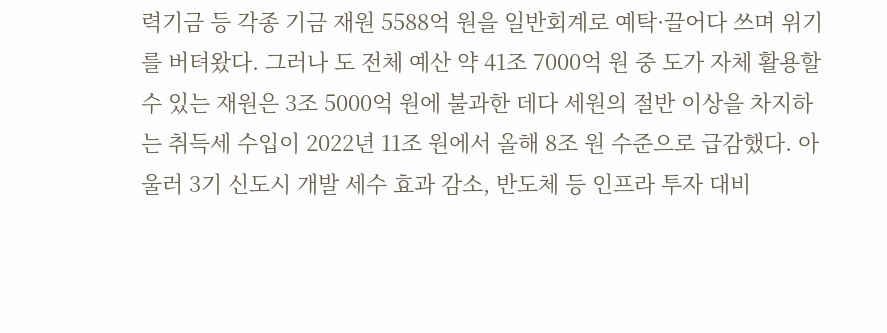력기금 등 각종 기금 재원 5588억 원을 일반회계로 예탁·끌어다 쓰며 위기를 버텨왔다. 그러나 도 전체 예산 약 41조 7000억 원 중 도가 자체 활용할 수 있는 재원은 3조 5000억 원에 불과한 데다 세원의 절반 이상을 차지하는 취득세 수입이 2022년 11조 원에서 올해 8조 원 수준으로 급감했다. 아울러 3기 신도시 개발 세수 효과 감소, 반도체 등 인프라 투자 대비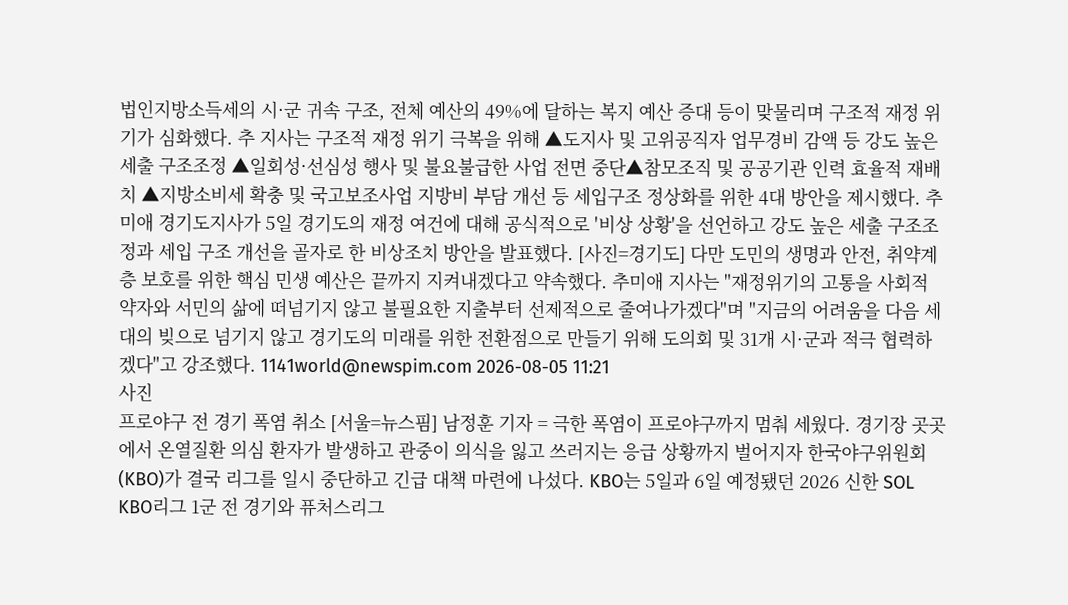법인지방소득세의 시·군 귀속 구조, 전체 예산의 49%에 달하는 복지 예산 증대 등이 맞물리며 구조적 재정 위기가 심화했다. 추 지사는 구조적 재정 위기 극복을 위해 ▲도지사 및 고위공직자 업무경비 감액 등 강도 높은 세출 구조조정 ▲일회성·선심성 행사 및 불요불급한 사업 전면 중단▲참모조직 및 공공기관 인력 효율적 재배치 ▲지방소비세 확충 및 국고보조사업 지방비 부담 개선 등 세입구조 정상화를 위한 4대 방안을 제시했다. 추미애 경기도지사가 5일 경기도의 재정 여건에 대해 공식적으로 '비상 상황'을 선언하고 강도 높은 세출 구조조정과 세입 구조 개선을 골자로 한 비상조치 방안을 발표했다. [사진=경기도] 다만 도민의 생명과 안전, 취약계층 보호를 위한 핵심 민생 예산은 끝까지 지켜내겠다고 약속했다. 추미애 지사는 "재정위기의 고통을 사회적 약자와 서민의 삶에 떠넘기지 않고 불필요한 지출부터 선제적으로 줄여나가겠다"며 "지금의 어려움을 다음 세대의 빚으로 넘기지 않고 경기도의 미래를 위한 전환점으로 만들기 위해 도의회 및 31개 시·군과 적극 협력하겠다"고 강조했다. 1141world@newspim.com 2026-08-05 11:21
사진
프로야구 전 경기 폭염 취소 [서울=뉴스핌] 남정훈 기자 = 극한 폭염이 프로야구까지 멈춰 세웠다. 경기장 곳곳에서 온열질환 의심 환자가 발생하고 관중이 의식을 잃고 쓰러지는 응급 상황까지 벌어지자 한국야구위원회(KBO)가 결국 리그를 일시 중단하고 긴급 대책 마련에 나섰다. KBO는 5일과 6일 예정됐던 2026 신한 SOL KBO리그 1군 전 경기와 퓨처스리그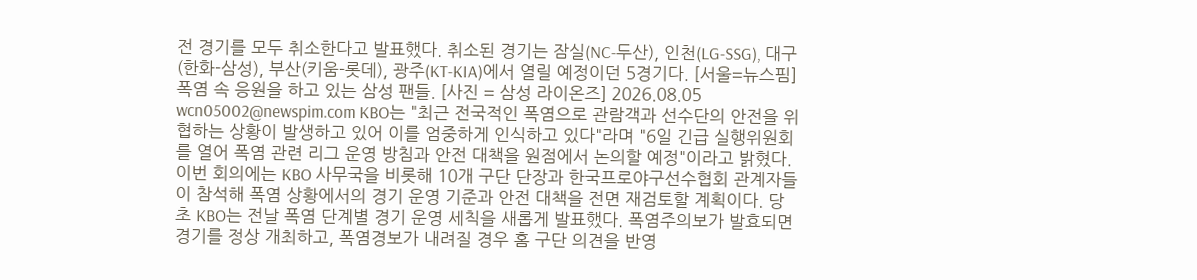전 경기를 모두 취소한다고 발표했다. 취소된 경기는 잠실(NC-두산), 인천(LG-SSG), 대구(한화-삼성), 부산(키움-롯데), 광주(KT-KIA)에서 열릴 예정이던 5경기다. [서울=뉴스핌] 폭염 속 응원을 하고 있는 삼성 팬들. [사진 = 삼성 라이온즈] 2026.08.05 wcn05002@newspim.com KBO는 "최근 전국적인 폭염으로 관람객과 선수단의 안전을 위협하는 상황이 발생하고 있어 이를 엄중하게 인식하고 있다"라며 "6일 긴급 실행위원회를 열어 폭염 관련 리그 운영 방침과 안전 대책을 원점에서 논의할 예정"이라고 밝혔다. 이번 회의에는 KBO 사무국을 비롯해 10개 구단 단장과 한국프로야구선수협회 관계자들이 참석해 폭염 상황에서의 경기 운영 기준과 안전 대책을 전면 재검토할 계획이다. 당초 KBO는 전날 폭염 단계별 경기 운영 세칙을 새롭게 발표했다. 폭염주의보가 발효되면 경기를 정상 개최하고, 폭염경보가 내려질 경우 홈 구단 의견을 반영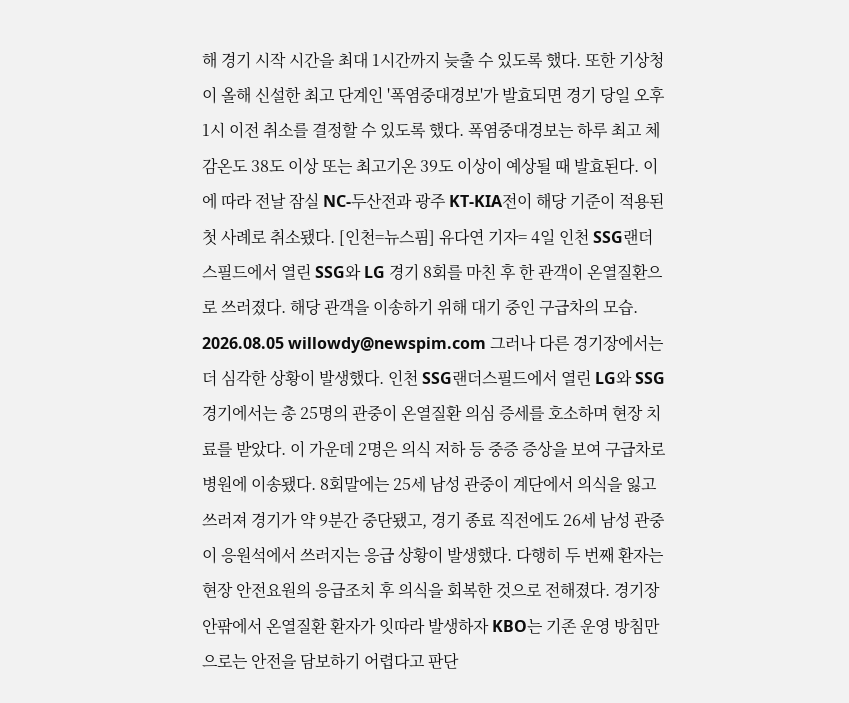해 경기 시작 시간을 최대 1시간까지 늦출 수 있도록 했다. 또한 기상청이 올해 신설한 최고 단계인 '폭염중대경보'가 발효되면 경기 당일 오후 1시 이전 취소를 결정할 수 있도록 했다. 폭염중대경보는 하루 최고 체감온도 38도 이상 또는 최고기온 39도 이상이 예상될 때 발효된다. 이에 따라 전날 잠실 NC-두산전과 광주 KT-KIA전이 해당 기준이 적용된 첫 사례로 취소됐다. [인천=뉴스핌] 유다연 기자= 4일 인천 SSG랜더스필드에서 열린 SSG와 LG 경기 8회를 마친 후 한 관객이 온열질환으로 쓰러졌다. 해당 관객을 이송하기 위해 대기 중인 구급차의 모습. 2026.08.05 willowdy@newspim.com 그러나 다른 경기장에서는 더 심각한 상황이 발생했다. 인천 SSG랜더스필드에서 열린 LG와 SSG 경기에서는 총 25명의 관중이 온열질환 의심 증세를 호소하며 현장 치료를 받았다. 이 가운데 2명은 의식 저하 등 중증 증상을 보여 구급차로 병원에 이송됐다. 8회말에는 25세 남성 관중이 계단에서 의식을 잃고 쓰러져 경기가 약 9분간 중단됐고, 경기 종료 직전에도 26세 남성 관중이 응원석에서 쓰러지는 응급 상황이 발생했다. 다행히 두 번째 환자는 현장 안전요원의 응급조치 후 의식을 회복한 것으로 전해졌다. 경기장 안팎에서 온열질환 환자가 잇따라 발생하자 KBO는 기존 운영 방침만으로는 안전을 담보하기 어렵다고 판단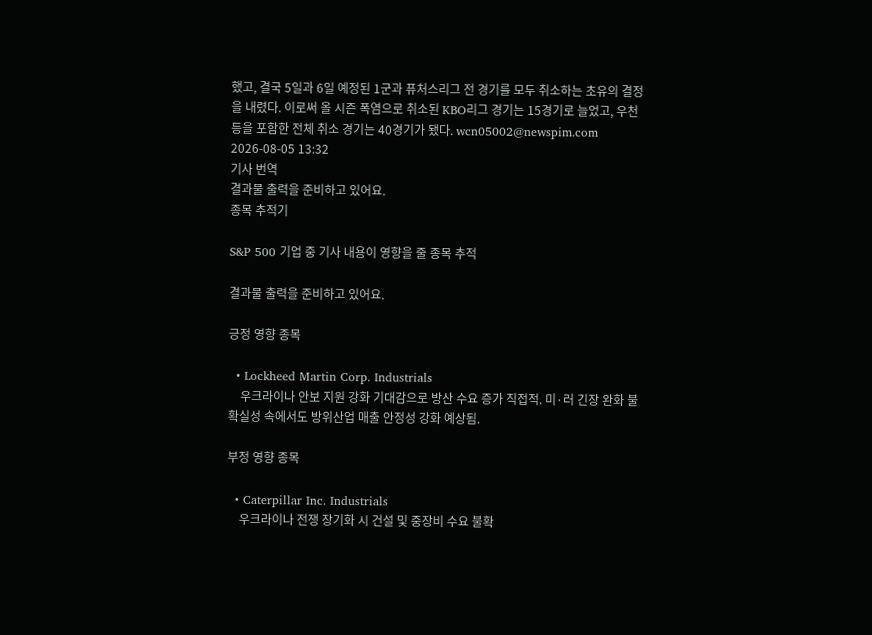했고, 결국 5일과 6일 예정된 1군과 퓨처스리그 전 경기를 모두 취소하는 초유의 결정을 내렸다. 이로써 올 시즌 폭염으로 취소된 KBO리그 경기는 15경기로 늘었고, 우천 등을 포함한 전체 취소 경기는 40경기가 됐다. wcn05002@newspim.com 2026-08-05 13:32
기사 번역
결과물 출력을 준비하고 있어요.
종목 추적기

S&P 500 기업 중 기사 내용이 영향을 줄 종목 추적

결과물 출력을 준비하고 있어요.

긍정 영향 종목

  • Lockheed Martin Corp. Industrials
    우크라이나 안보 지원 강화 기대감으로 방산 수요 증가 직접적. 미·러 긴장 완화 불확실성 속에서도 방위산업 매출 안정성 강화 예상됨.

부정 영향 종목

  • Caterpillar Inc. Industrials
    우크라이나 전쟁 장기화 시 건설 및 중장비 수요 불확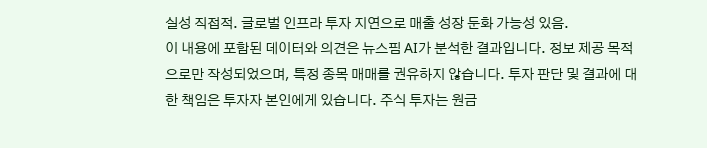실성 직접적. 글로벌 인프라 투자 지연으로 매출 성장 둔화 가능성 있음.
이 내용에 포함된 데이터와 의견은 뉴스핌 AI가 분석한 결과입니다. 정보 제공 목적으로만 작성되었으며, 특정 종목 매매를 권유하지 않습니다. 투자 판단 및 결과에 대한 책임은 투자자 본인에게 있습니다. 주식 투자는 원금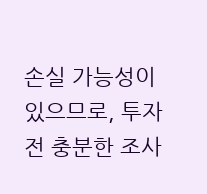손실 가능성이 있으므로, 투자 전 충분한 조사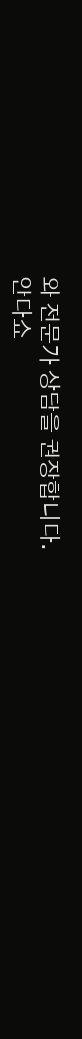와 전문가 상담을 권장합니다.
안다쇼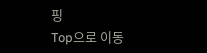핑
Top으로 이동